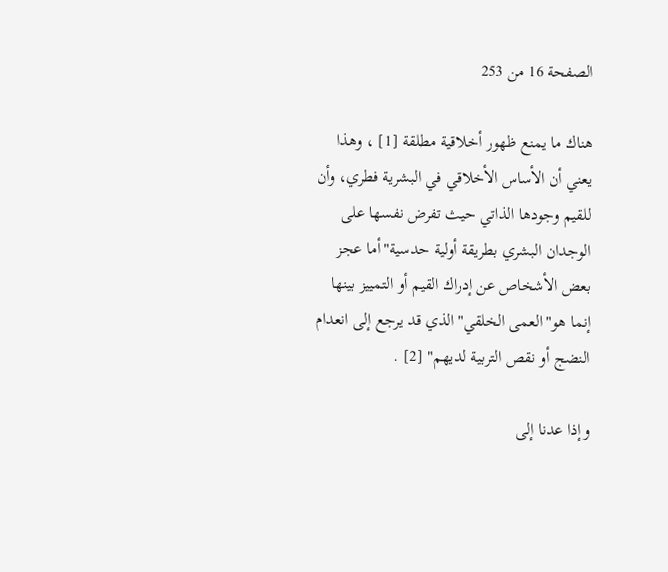الصفحة 16 من 253

هناك ما يمنع ظهور أخلاقية مطلقة [1] ، وهذا يعني أن الأساس الأخلاقي في البشرية فطري، وأن للقيم وجودها الذاتي حيث تفرض نفسها على الوجدان البشري بطريقة أولية حدسية"أما عجز بعض الأشخاص عن إدراك القيم أو التمييز بينها إنما هو"العمى الخلقي"الذي قد يرجع إلى انعدام النضج أو نقص التربية لديهم" [2] .

وإذا عدنا إلى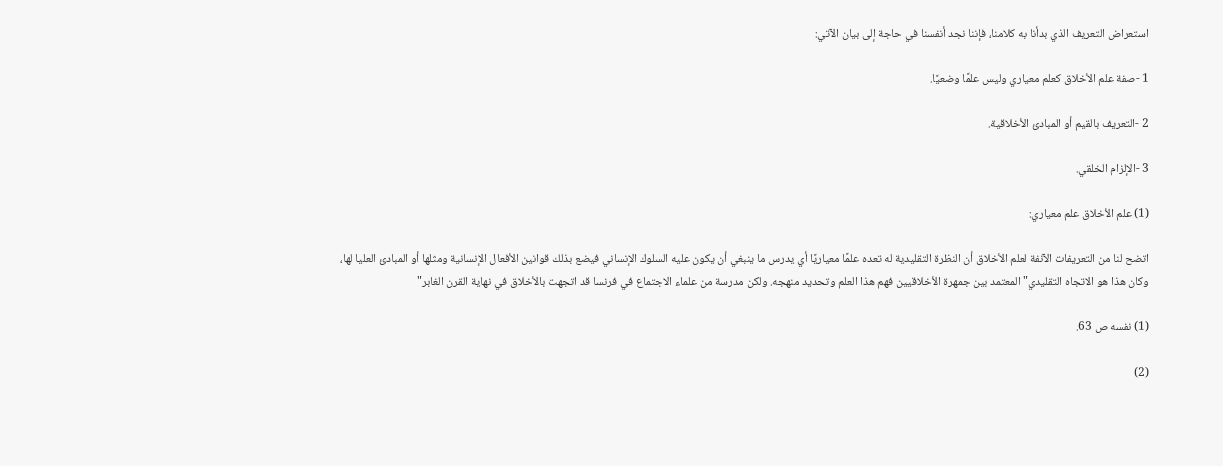استعراض التعريف الذي بدأنا به كلامنا، فإننا نجد أنفسنا في حاجة إلى بيان الآتي:

1 -صفة علم الأخلاق كعلم معياري وليس علمًا وضعيًا.

2 -التعريف بالقيم أو المبادئ الأخلاقية.

3 -الإلزام الخلقي.

(1) علم الأخلاق علم معياري:

اتضح لنا من التعريفات الآنفة لعلم الأخلاق أن النظرة التقليدية له تعده علمًا معياريًا أي يدرس ما ينبغي أن يكون عليه السلوك الإنساني فيضع بذلك قوانين الأفعال الإنسانية ومثلها أو المبادئ العليا لها، وكان هذا هو الاتجاه التقليدي"المعتمد بين جمهرة الأخلاقيين فهم هذا العلم وتحديد منهجه. ولكن مدرسة من علماء الاجتماع في فرنسا قد اتجهت بالأخلاق في نهاية القرن الغابر"

(1) نفسه ص 63.

(2)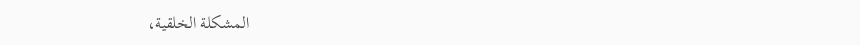المشكلة الخلقية،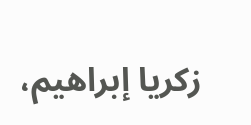زكريا إبراهيم،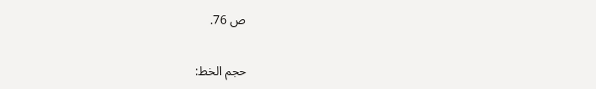ص 76.

حجم الخط: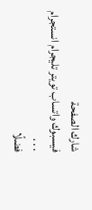شارك الصفحة
فيسبوك واتساب تويتر تليجرام انستجرام
. . .
فضلًا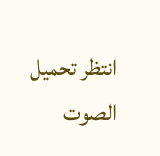انتظر تحميل الصوت